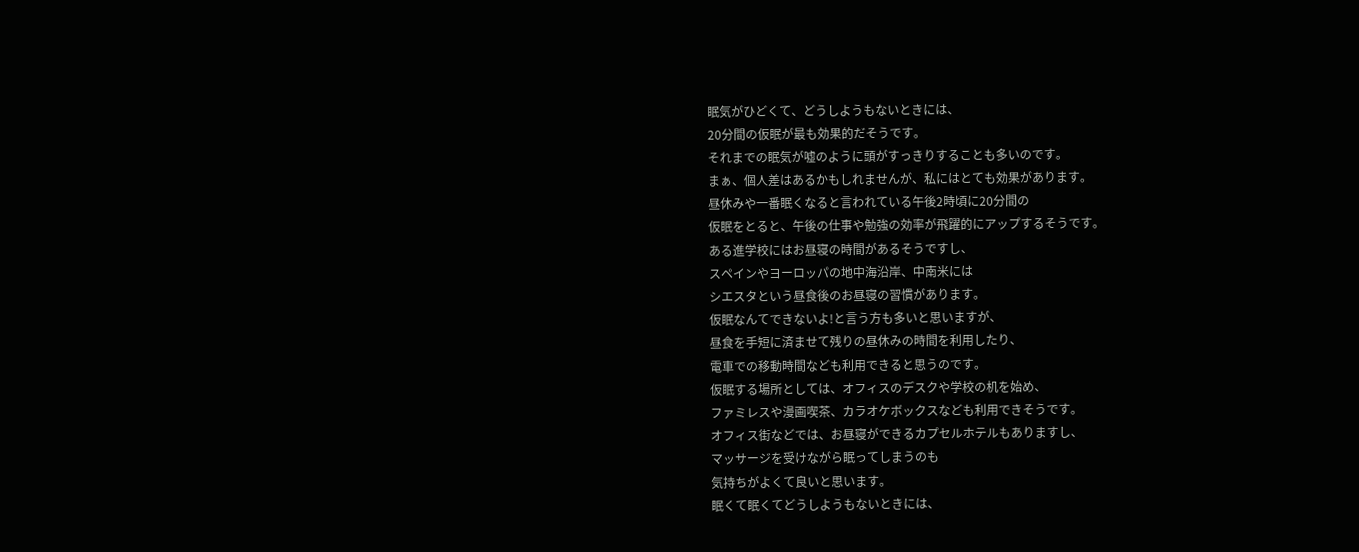眠気がひどくて、どうしようもないときには、
20分間の仮眠が最も効果的だそうです。
それまでの眠気が嘘のように頭がすっきりすることも多いのです。
まぁ、個人差はあるかもしれませんが、私にはとても効果があります。
昼休みや一番眠くなると言われている午後2時頃に20分間の
仮眠をとると、午後の仕事や勉強の効率が飛躍的にアップするそうです。
ある進学校にはお昼寝の時間があるそうですし、
スペインやヨーロッパの地中海沿岸、中南米には
シエスタという昼食後のお昼寝の習慣があります。
仮眠なんてできないよ!と言う方も多いと思いますが、
昼食を手短に済ませて残りの昼休みの時間を利用したり、
電車での移動時間なども利用できると思うのです。
仮眠する場所としては、オフィスのデスクや学校の机を始め、
ファミレスや漫画喫茶、カラオケボックスなども利用できそうです。
オフィス街などでは、お昼寝ができるカプセルホテルもありますし、
マッサージを受けながら眠ってしまうのも
気持ちがよくて良いと思います。
眠くて眠くてどうしようもないときには、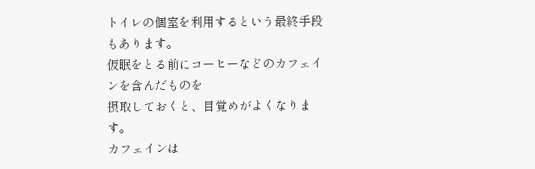トイレの個室を利用するという最終手段もあります。
仮眠をとる前にコーヒーなどのカフェインを含んだものを
摂取しておくと、目覚めがよくなります。
カフェインは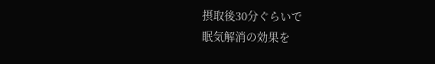摂取後30分ぐらいで
眠気解消の効果を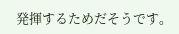発揮するためだそうです。